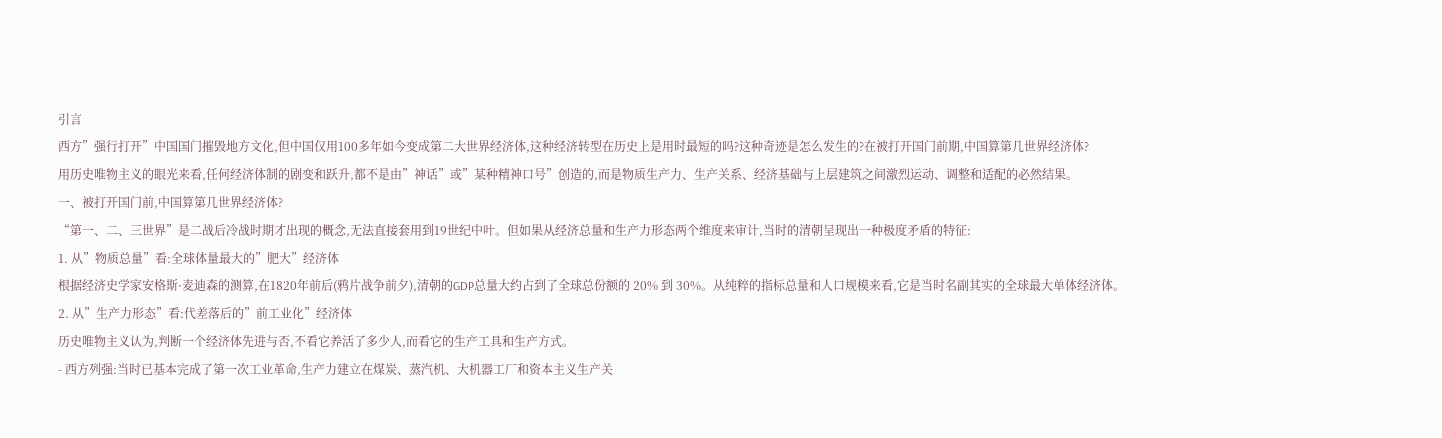引言
西方”强行打开”中国国门摧毁地方文化,但中国仅用100多年如今变成第二大世界经济体,这种经济转型在历史上是用时最短的吗?这种奇迹是怎么发生的?在被打开国门前期,中国算第几世界经济体?
用历史唯物主义的眼光来看,任何经济体制的剧变和跃升,都不是由”神话”或”某种精神口号”创造的,而是物质生产力、生产关系、经济基础与上层建筑之间激烈运动、调整和适配的必然结果。
一、被打开国门前,中国算第几世界经济体?
“第一、二、三世界”是二战后冷战时期才出现的概念,无法直接套用到19世纪中叶。但如果从经济总量和生产力形态两个维度来审计,当时的清朝呈现出一种极度矛盾的特征:
1. 从”物质总量”看:全球体量最大的”肥大”经济体
根据经济史学家安格斯·麦迪森的测算,在1820年前后(鸦片战争前夕),清朝的GDP总量大约占到了全球总份额的 20% 到 30%。从纯粹的指标总量和人口规模来看,它是当时名副其实的全球最大单体经济体。
2. 从”生产力形态”看:代差落后的”前工业化”经济体
历史唯物主义认为,判断一个经济体先进与否,不看它养活了多少人,而看它的生产工具和生产方式。
- 西方列强:当时已基本完成了第一次工业革命,生产力建立在煤炭、蒸汽机、大机器工厂和资本主义生产关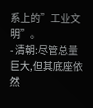系上的”工业文明”。
- 清朝:尽管总量巨大,但其底座依然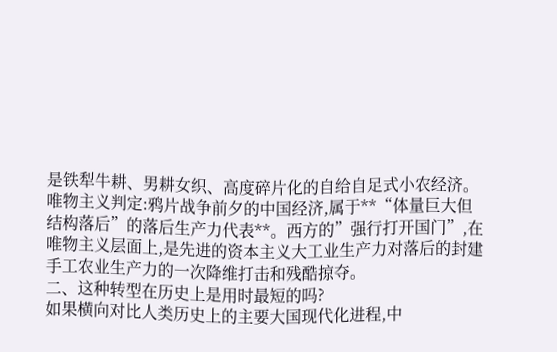是铁犁牛耕、男耕女织、高度碎片化的自给自足式小农经济。
唯物主义判定:鸦片战争前夕的中国经济,属于**“体量巨大但结构落后”的落后生产力代表**。西方的”强行打开国门”,在唯物主义层面上,是先进的资本主义大工业生产力对落后的封建手工农业生产力的一次降维打击和残酷掠夺。
二、这种转型在历史上是用时最短的吗?
如果横向对比人类历史上的主要大国现代化进程,中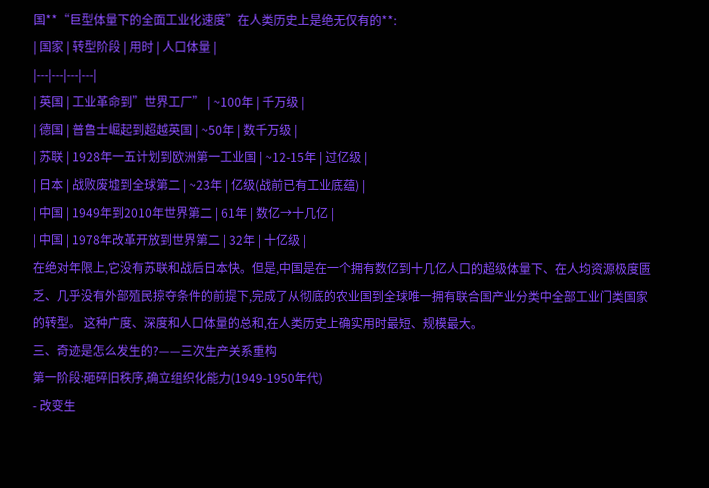国**“巨型体量下的全面工业化速度”在人类历史上是绝无仅有的**:
| 国家 | 转型阶段 | 用时 | 人口体量 |
|---|---|---|---|
| 英国 | 工业革命到”世界工厂” | ~100年 | 千万级 |
| 德国 | 普鲁士崛起到超越英国 | ~50年 | 数千万级 |
| 苏联 | 1928年一五计划到欧洲第一工业国 | ~12-15年 | 过亿级 |
| 日本 | 战败废墟到全球第二 | ~23年 | 亿级(战前已有工业底蕴) |
| 中国 | 1949年到2010年世界第二 | 61年 | 数亿→十几亿 |
| 中国 | 1978年改革开放到世界第二 | 32年 | 十亿级 |
在绝对年限上,它没有苏联和战后日本快。但是,中国是在一个拥有数亿到十几亿人口的超级体量下、在人均资源极度匮乏、几乎没有外部殖民掠夺条件的前提下,完成了从彻底的农业国到全球唯一拥有联合国产业分类中全部工业门类国家的转型。 这种广度、深度和人口体量的总和,在人类历史上确实用时最短、规模最大。
三、奇迹是怎么发生的?——三次生产关系重构
第一阶段:砸碎旧秩序,确立组织化能力(1949-1950年代)
- 改变生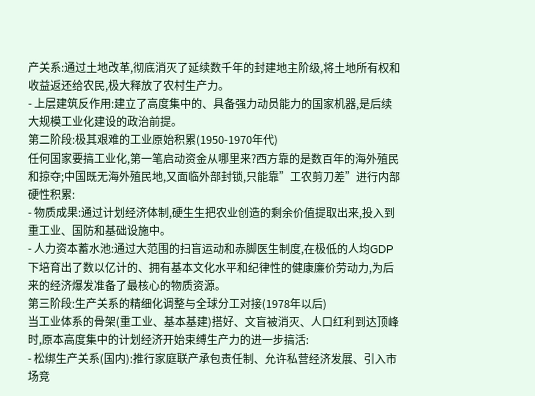产关系:通过土地改革,彻底消灭了延续数千年的封建地主阶级,将土地所有权和收益返还给农民,极大释放了农村生产力。
- 上层建筑反作用:建立了高度集中的、具备强力动员能力的国家机器,是后续大规模工业化建设的政治前提。
第二阶段:极其艰难的工业原始积累(1950-1970年代)
任何国家要搞工业化,第一笔启动资金从哪里来?西方靠的是数百年的海外殖民和掠夺;中国既无海外殖民地,又面临外部封锁,只能靠”工农剪刀差”进行内部硬性积累:
- 物质成果:通过计划经济体制,硬生生把农业创造的剩余价值提取出来,投入到重工业、国防和基础设施中。
- 人力资本蓄水池:通过大范围的扫盲运动和赤脚医生制度,在极低的人均GDP下培育出了数以亿计的、拥有基本文化水平和纪律性的健康廉价劳动力,为后来的经济爆发准备了最核心的物质资源。
第三阶段:生产关系的精细化调整与全球分工对接(1978年以后)
当工业体系的骨架(重工业、基本基建)搭好、文盲被消灭、人口红利到达顶峰时,原本高度集中的计划经济开始束缚生产力的进一步搞活:
- 松绑生产关系(国内):推行家庭联产承包责任制、允许私营经济发展、引入市场竞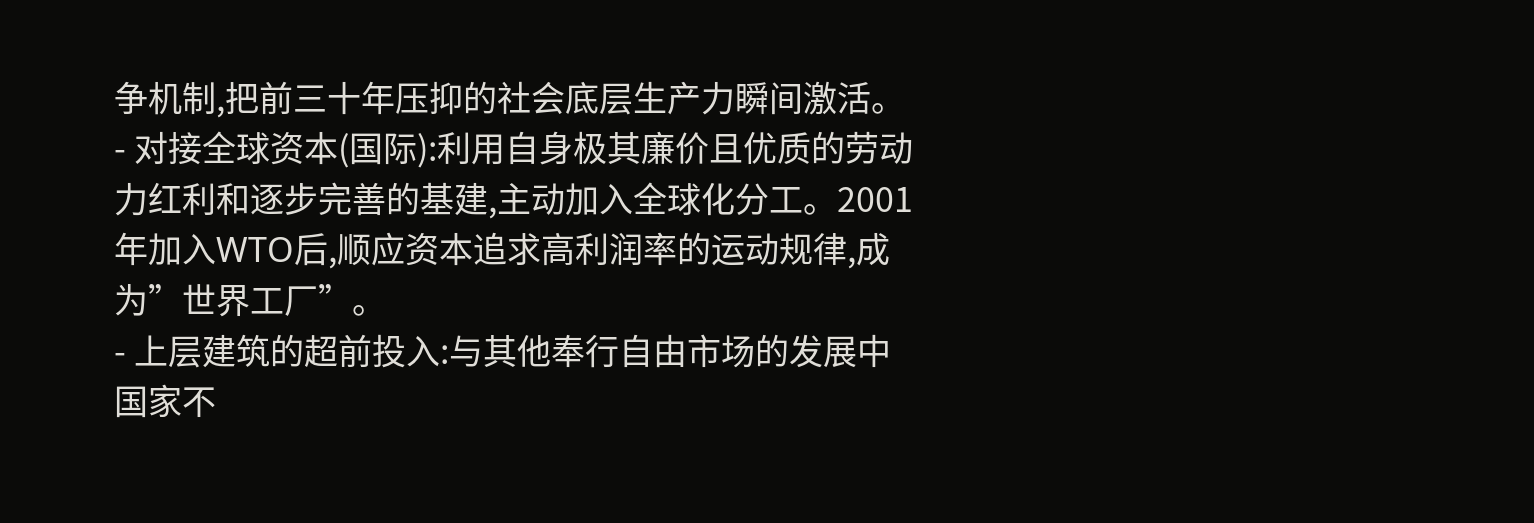争机制,把前三十年压抑的社会底层生产力瞬间激活。
- 对接全球资本(国际):利用自身极其廉价且优质的劳动力红利和逐步完善的基建,主动加入全球化分工。2001年加入WTO后,顺应资本追求高利润率的运动规律,成为”世界工厂”。
- 上层建筑的超前投入:与其他奉行自由市场的发展中国家不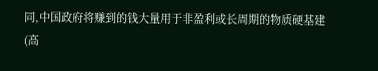同,中国政府将赚到的钱大量用于非盈利或长周期的物质硬基建(高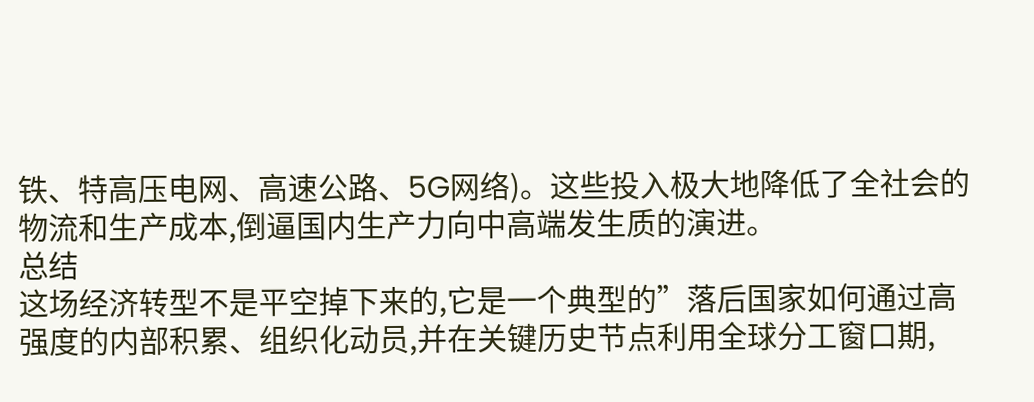铁、特高压电网、高速公路、5G网络)。这些投入极大地降低了全社会的物流和生产成本,倒逼国内生产力向中高端发生质的演进。
总结
这场经济转型不是平空掉下来的,它是一个典型的”落后国家如何通过高强度的内部积累、组织化动员,并在关键历史节点利用全球分工窗口期,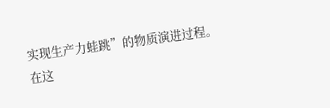实现生产力蛙跳”的物质演进过程。
在这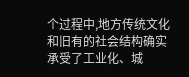个过程中,地方传统文化和旧有的社会结构确实承受了工业化、城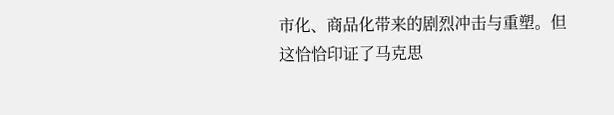市化、商品化带来的剧烈冲击与重塑。但这恰恰印证了马克思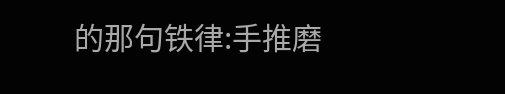的那句铁律:手推磨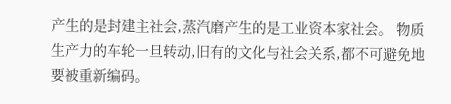产生的是封建主社会,蒸汽磨产生的是工业资本家社会。 物质生产力的车轮一旦转动,旧有的文化与社会关系,都不可避免地要被重新编码。